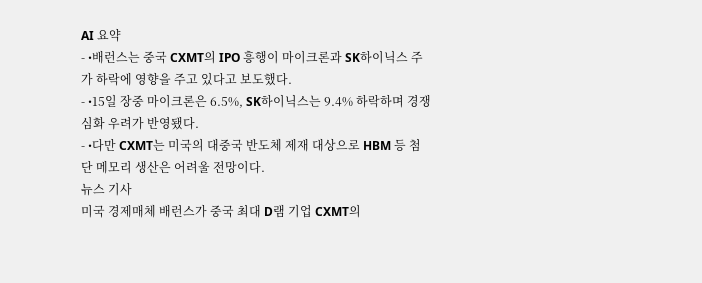AI 요약
- •배런스는 중국 CXMT의 IPO 흥행이 마이크론과 SK하이닉스 주가 하락에 영향을 주고 있다고 보도했다.
- •15일 장중 마이크론은 6.5%, SK하이닉스는 9.4% 하락하며 경쟁 심화 우려가 반영됐다.
- •다만 CXMT는 미국의 대중국 반도체 제재 대상으로 HBM 등 첨단 메모리 생산은 어려울 전망이다.
뉴스 기사
미국 경제매체 배런스가 중국 최대 D램 기업 CXMT의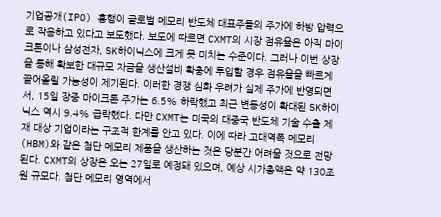기업공개(IPO) 흥행이 글로벌 메모리 반도체 대표주들의 주가에 하방 압력으로 작용하고 있다고 보도했다. 보도에 따르면 CXMT의 시장 점유율은 아직 마이크론이나 삼성전자, SK하이닉스에 크게 못 미치는 수준이다. 그러나 이번 상장을 통해 확보한 대규모 자금을 생산설비 확충에 투입할 경우 점유율을 빠르게 끌어올릴 가능성이 제기된다. 이러한 경쟁 심화 우려가 실제 주가에 반영되면서, 15일 장중 마이크론 주가는 6.5% 하락했고 최근 변동성이 확대된 SK하이닉스 역시 9.4% 급락했다. 다만 CXMT는 미국의 대중국 반도체 기술 수출 제재 대상 기업이라는 구조적 한계를 안고 있다. 이에 따라 고대역폭 메모리(HBM)와 같은 첨단 메모리 제품을 생산하는 것은 당분간 어려울 것으로 전망된다. CXMT의 상장은 오는 27일로 예정돼 있으며, 예상 시가총액은 약 130조원 규모다. 첨단 메모리 영역에서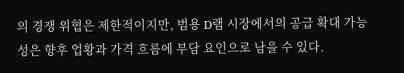의 경쟁 위협은 제한적이지만, 범용 D램 시장에서의 공급 확대 가능성은 향후 업황과 가격 흐름에 부담 요인으로 남을 수 있다.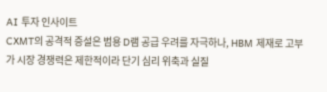AI 투자 인사이트
CXMT의 공격적 증설은 범용 D램 공급 우려를 자극하나, HBM 제재로 고부가 시장 경쟁력은 제한적이라 단기 심리 위축과 실질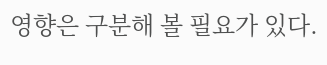영향은 구분해 볼 필요가 있다.